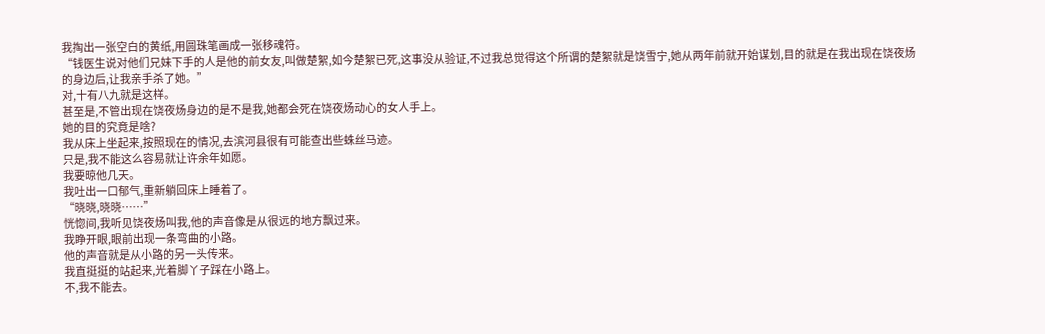我掏出一张空白的黄纸,用圆珠笔画成一张移魂符。
“钱医生说对他们兄妹下手的人是他的前女友,叫做楚絮,如今楚絮已死,这事没从验证,不过我总觉得这个所谓的楚絮就是饶雪宁,她从两年前就开始谋划,目的就是在我出现在饶夜炀的身边后,让我亲手杀了她。”
对,十有八九就是这样。
甚至是,不管出现在饶夜炀身边的是不是我,她都会死在饶夜炀动心的女人手上。
她的目的究竟是啥?
我从床上坐起来,按照现在的情况,去滨河县很有可能查出些蛛丝马迹。
只是,我不能这么容易就让许余年如愿。
我要晾他几天。
我吐出一口郁气,重新躺回床上睡着了。
“晓晓,晓晓……”
恍惚间,我听见饶夜炀叫我,他的声音像是从很远的地方飘过来。
我睁开眼,眼前出现一条弯曲的小路。
他的声音就是从小路的另一头传来。
我直挺挺的站起来,光着脚丫子踩在小路上。
不,我不能去。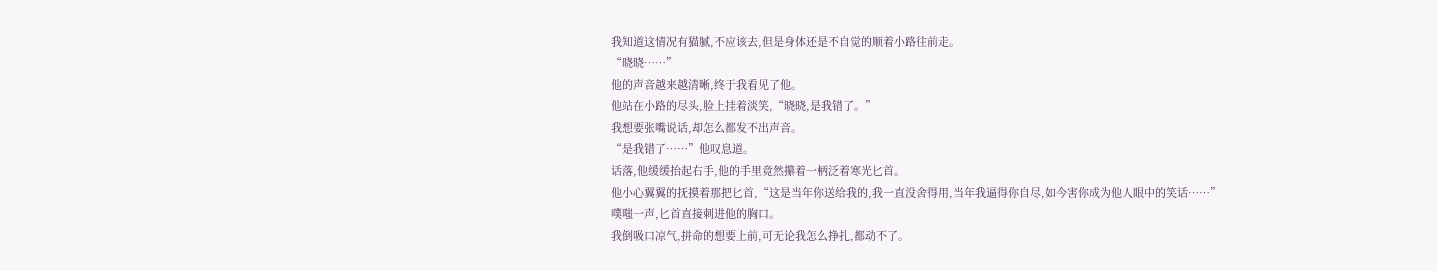我知道这情况有猫腻,不应该去,但是身体还是不自觉的顺着小路往前走。
“晓晓……”
他的声音越来越清晰,终于我看见了他。
他站在小路的尽头,脸上挂着淡笑,“晓晓,是我错了。”
我想要张嘴说话,却怎么都发不出声音。
“是我错了……”他叹息道。
话落,他缓缓抬起右手,他的手里竟然攥着一柄泛着寒光匕首。
他小心翼翼的抚摸着那把匕首,“这是当年你送给我的,我一直没舍得用,当年我逼得你自尽,如今害你成为他人眼中的笑话……”
噗嗤一声,匕首直接刺进他的胸口。
我倒吸口凉气,拼命的想要上前,可无论我怎么挣扎,都动不了。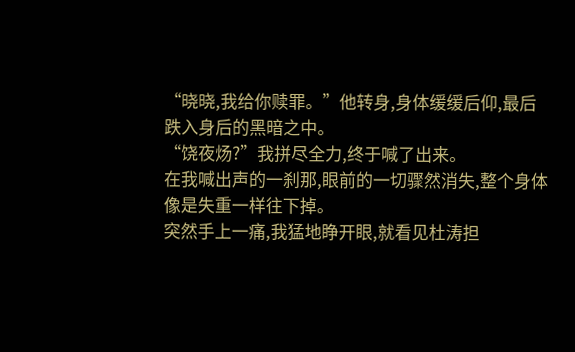“晓晓,我给你赎罪。”他转身,身体缓缓后仰,最后跌入身后的黑暗之中。
“饶夜炀?”我拼尽全力,终于喊了出来。
在我喊出声的一刹那,眼前的一切骤然消失,整个身体像是失重一样往下掉。
突然手上一痛,我猛地睁开眼,就看见杜涛担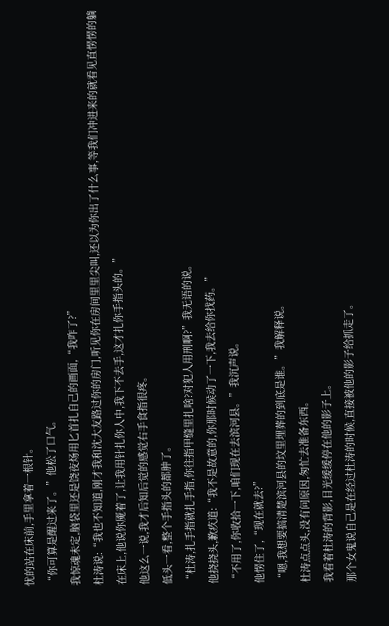忧的站在床前,手里拿着一根针。
“你可算是醒过来了。”他松了口气。
我惊魂未定,脑袋里还是饶夜炀用匕首扎自己的画面,“我咋了?”
杜涛说:“我也不知道,刚才我和沈大友路过你的房门,听见你在房间里里尖叫,还以为你出了什么事,等我们冲进来的就看见直愣愣的躺在床上,他说你魇着了,让我用针扎你人中,我下不去手,这才扎你手指头的。”
他这么一说,我才后知后觉的感觉右手食指很疼。
低头一看,整个手指头的都肿了。
“杜涛,扎手指就扎手指,你往指甲缝里扎啥?对犯人用刑啊?”我无语的说。
他挠挠头,歉疚道:“我不是故意的,你那时候动了一下,我去给你找药。”
“不用了,你收拾一下,咱们现在去滨河县。”我沉声说。
他愣住了,“现在就去?”
“嗯,我想要搞清楚滨河县的坟里埋葬的到底是谁。”我解释说。
杜涛点点头,没有问原因,匆忙去准备东西。
我看着杜涛的背影,目光缓缓停在他的影子上。
那个女鬼说自己是在经过杜涛的时候,直接被他的影子给抓走了。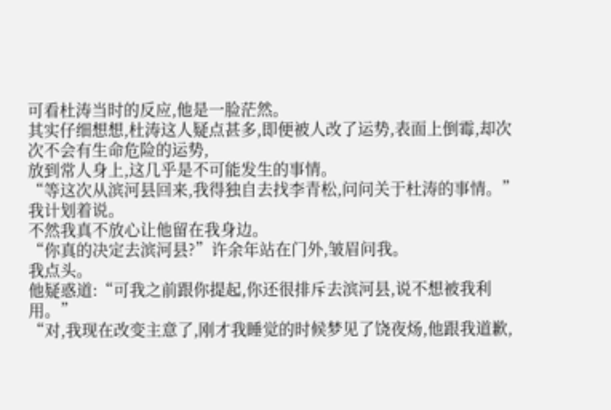可看杜涛当时的反应,他是一脸茫然。
其实仔细想想,杜涛这人疑点甚多,即便被人改了运势,表面上倒霉,却次次不会有生命危险的运势,
放到常人身上,这几乎是不可能发生的事情。
“等这次从滨河县回来,我得独自去找李青松,问问关于杜涛的事情。”我计划着说。
不然我真不放心让他留在我身边。
“你真的决定去滨河县?”许余年站在门外,皱眉问我。
我点头。
他疑惑道:“可我之前跟你提起,你还很排斥去滨河县,说不想被我利用。”
“对,我现在改变主意了,刚才我睡觉的时候梦见了饶夜炀,他跟我道歉,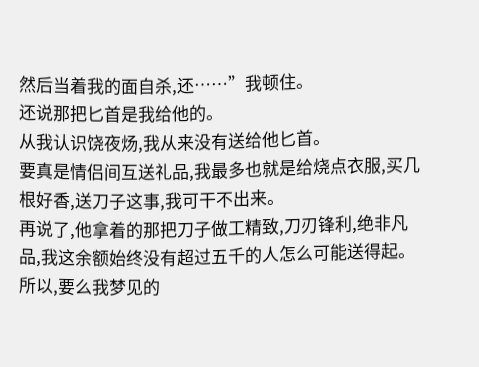然后当着我的面自杀,还……”我顿住。
还说那把匕首是我给他的。
从我认识饶夜炀,我从来没有送给他匕首。
要真是情侣间互送礼品,我最多也就是给烧点衣服,买几根好香,送刀子这事,我可干不出来。
再说了,他拿着的那把刀子做工精致,刀刃锋利,绝非凡品,我这余额始终没有超过五千的人怎么可能送得起。
所以,要么我梦见的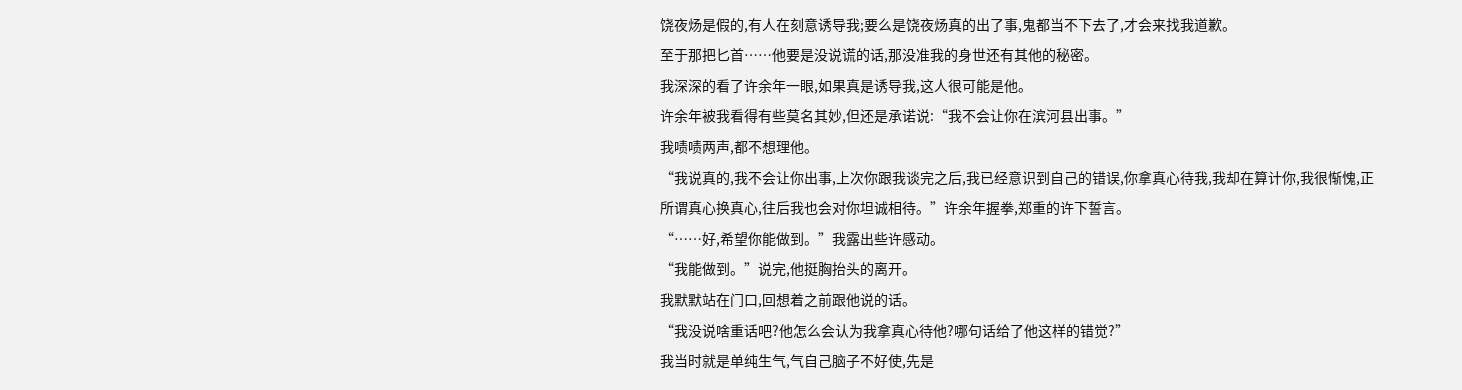饶夜炀是假的,有人在刻意诱导我;要么是饶夜炀真的出了事,鬼都当不下去了,才会来找我道歉。
至于那把匕首……他要是没说谎的话,那没准我的身世还有其他的秘密。
我深深的看了许余年一眼,如果真是诱导我,这人很可能是他。
许余年被我看得有些莫名其妙,但还是承诺说:“我不会让你在滨河县出事。”
我啧啧两声,都不想理他。
“我说真的,我不会让你出事,上次你跟我谈完之后,我已经意识到自己的错误,你拿真心待我,我却在算计你,我很惭愧,正所谓真心换真心,往后我也会对你坦诚相待。”许余年握拳,郑重的许下誓言。
“……好,希望你能做到。”我露出些许感动。
“我能做到。”说完,他挺胸抬头的离开。
我默默站在门口,回想着之前跟他说的话。
“我没说啥重话吧?他怎么会认为我拿真心待他?哪句话给了他这样的错觉?”
我当时就是单纯生气,气自己脑子不好使,先是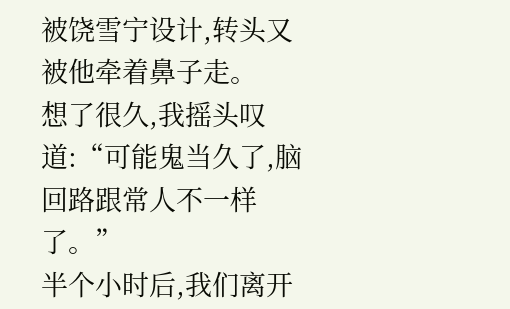被饶雪宁设计,转头又被他牵着鼻子走。
想了很久,我摇头叹道:“可能鬼当久了,脑回路跟常人不一样了。”
半个小时后,我们离开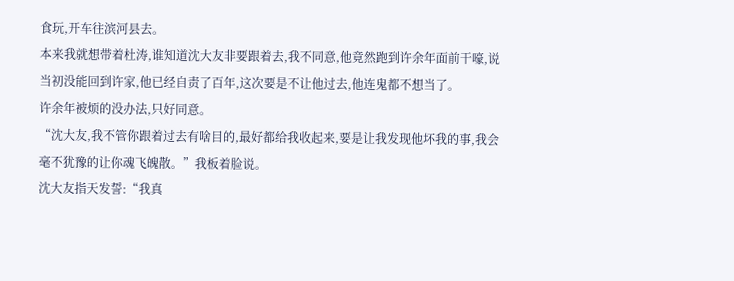食玩,开车往滨河县去。
本来我就想带着杜涛,谁知道沈大友非要跟着去,我不同意,他竟然跑到许余年面前干嚎,说当初没能回到许家,他已经自责了百年,这次要是不让他过去,他连鬼都不想当了。
许余年被烦的没办法,只好同意。
“沈大友,我不管你跟着过去有啥目的,最好都给我收起来,要是让我发现他坏我的事,我会毫不犹豫的让你魂飞魄散。”我板着脸说。
沈大友指天发誓:“我真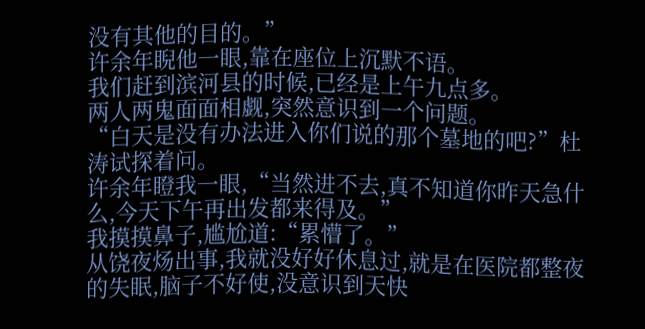没有其他的目的。”
许余年睨他一眼,靠在座位上沉默不语。
我们赶到滨河县的时候,已经是上午九点多。
两人两鬼面面相觑,突然意识到一个问题。
“白天是没有办法进入你们说的那个墓地的吧?”杜涛试探着问。
许余年瞪我一眼,“当然进不去,真不知道你昨天急什么,今天下午再出发都来得及。”
我摸摸鼻子,尴尬道:“累懵了。”
从饶夜炀出事,我就没好好休息过,就是在医院都整夜的失眠,脑子不好使,没意识到天快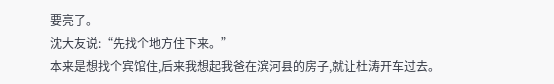要亮了。
沈大友说:“先找个地方住下来。”
本来是想找个宾馆住,后来我想起我爸在滨河县的房子,就让杜涛开车过去。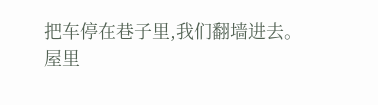把车停在巷子里,我们翻墙进去。
屋里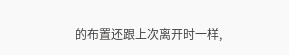的布置还跟上次离开时一样,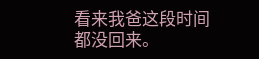看来我爸这段时间都没回来。